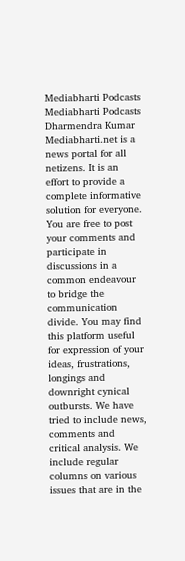Mediabharti Podcasts
Mediabharti Podcasts
Dharmendra Kumar
Mediabharti.net is a news portal for all netizens. It is an effort to provide a complete informative solution for everyone. You are free to post your comments and participate in discussions in a common endeavour to bridge the communication divide. You may find this platform useful for expression of your ideas, frustrations, longings and downright cynical outbursts. We have tried to include news, comments and critical analysis. We include regular columns on various issues that are in the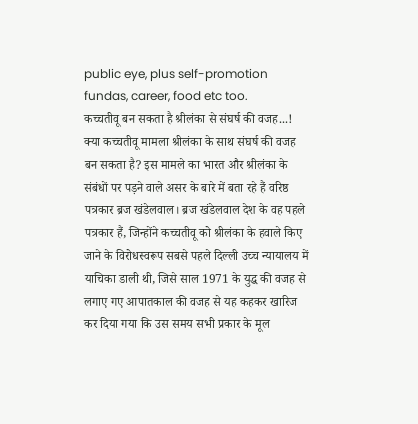public eye, plus self-promotion fundas, career, food etc too.
कच्चतीवू बन सकता है श्रीलंका से संघर्ष की वजह...!
क्या कच्चतीवू मामला श्रीलंका के साथ संघर्ष की वजह बन सकता है? इस मामले का भारत और श्रीलंका के संबंधों पर पड़ने वाले असर के बारे में बता रहे हैं वरिष्ठ पत्रकार ब्रज खंडेलवाल। ब्रज खंडेलवाल देश के वह पहले पत्रकार हैं, जिन्होंने कच्चतीवू को श्रीलंका के हवाले किए जाने के विरोधस्वरूप सबसे पहले दिल्ली उच्च न्यायालय में याचिका डाली थी, जिसे साल 1971 के युद्ध की वजह से लगाए गए आपातकाल की वजह से यह कहकर खारिज कर दिया गया कि उस समय सभी प्रकार के मूल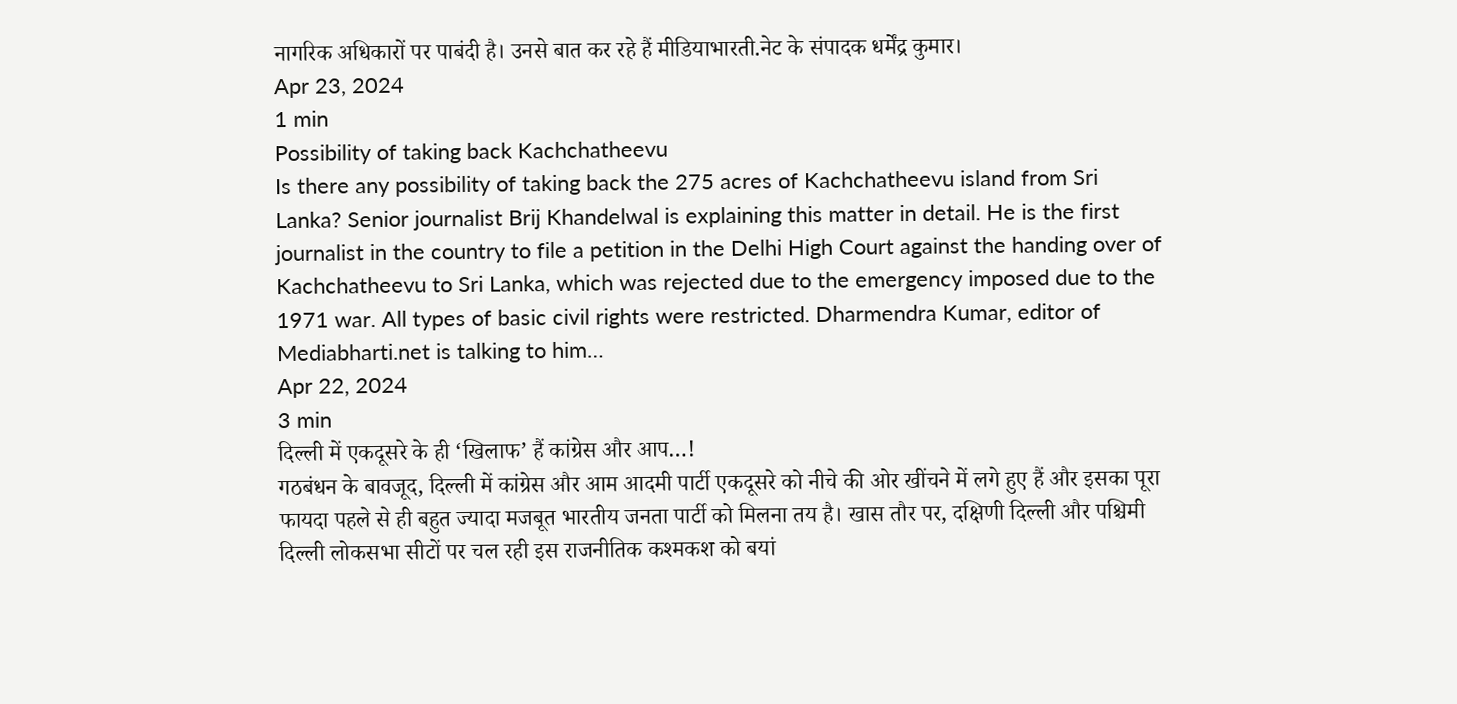नागरिक अधिकारों पर पाबंदी है। उनसे बात कर रहे हैं मीडियाभारती.नेट के संपादक धर्मेंद्र कुमार।
Apr 23, 2024
1 min
Possibility of taking back Kachchatheevu
Is there any possibility of taking back the 275 acres of Kachchatheevu island from Sri Lanka? Senior journalist Brij Khandelwal is explaining this matter in detail. He is the first journalist in the country to file a petition in the Delhi High Court against the handing over of Kachchatheevu to Sri Lanka, which was rejected due to the emergency imposed due to the 1971 war. All types of basic civil rights were restricted. Dharmendra Kumar, editor of Mediabharti.net is talking to him…
Apr 22, 2024
3 min
दिल्ली में एकदूसरे के ही ‘खिलाफ’ हैं कांग्रेस और आप…!
गठबंधन के बावजूद, दिल्ली में कांग्रेस और आम आदमी पार्टी एकदूसरे को नीचे की ओर खींचने में लगे हुए हैं और इसका पूरा फायदा पहले से ही बहुत ज्यादा मजबूत भारतीय जनता पार्टी को मिलना तय है। खास तौर पर, दक्षिणी दिल्ली और पश्चिमी दिल्ली लोकसभा सीटों पर चल रही इस राजनीतिक कश्मकश को बयां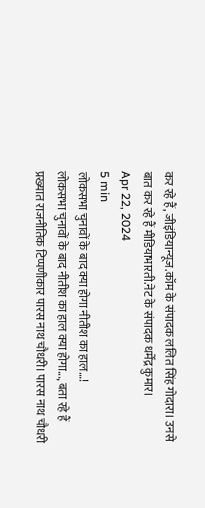कर रहे हैं, जीइंडियान्यूज.कॉम के संपादक ललित सिंह गोदारा। उनसे बात कर रहे हैं मीडियाभारती.नेट के संपादक धर्मेंद्र कुमार।
Apr 22, 2024
5 min
लोकसभा चुनावों के बाद क्या होगा नीतीश का हाल…!
लोकसभा चुनावों के बाद नीतीश का हाल क्या होगा..., बता रहे हैं प्रख्यात राजनीतिक टिप्पणीकार पारस नाथ चौधरी। पारस नाथ चौधरी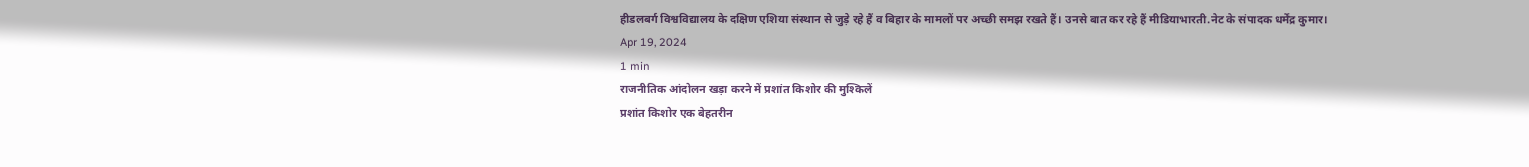हीडलबर्ग विश्वविद्यालय के दक्षिण एशिया संस्थान से जुड़े रहे हैं व बिहार के मामलों पर अच्छी समझ रखते हैं। उनसे बात कर रहे हैं मीडियाभारती.नेट के संपादक धर्मेंद्र कुमार।
Apr 19, 2024
1 min
राजनीतिक आंदोलन खड़ा करने में प्रशांत किशोर की मुश्किलें
प्रशांत किशोर एक बेहतरीन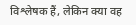विश्लेषक हैं, लेकिन क्या वह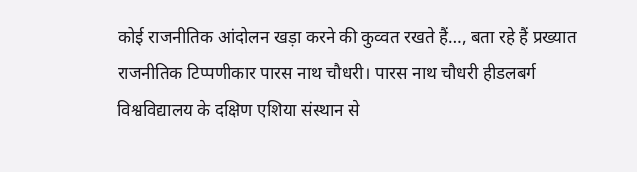कोई राजनीतिक आंदोलन खड़ा करने की कुव्वत रखते हैं…, बता रहे हैं प्रख्यात राजनीतिक टिप्पणीकार पारस नाथ चौधरी। पारस नाथ चौधरी हीडलबर्ग विश्वविद्यालय के दक्षिण एशिया संस्थान से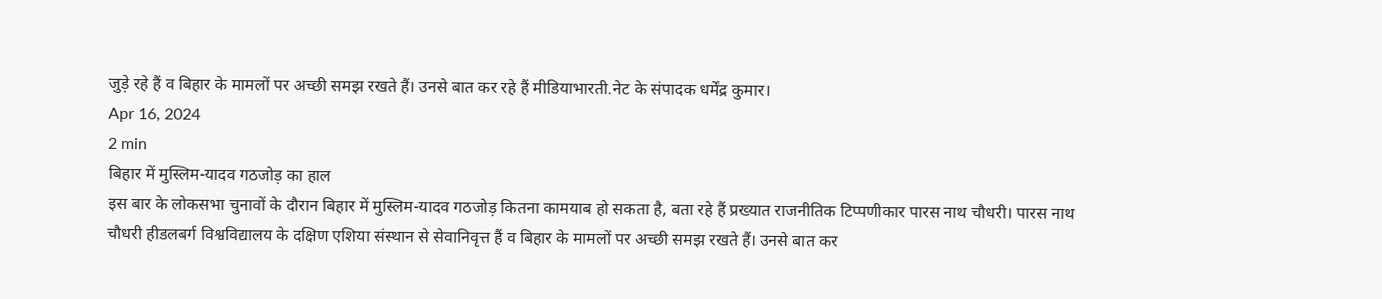जुड़े रहे हैं व बिहार के मामलों पर अच्छी समझ रखते हैं। उनसे बात कर रहे हैं मीडियाभारती.नेट के संपादक धर्मेंद्र कुमार।
Apr 16, 2024
2 min
बिहार में मुस्लिम-यादव गठजोड़ का हाल
इस बार के लोकसभा चुनावों के दौरान बिहार में मुस्लिम-यादव गठजोड़ कितना कामयाब हो सकता है, बता रहे हैं प्रख्यात राजनीतिक टिप्पणीकार पारस नाथ चौधरी। पारस नाथ चौधरी हीडलबर्ग विश्वविद्यालय के दक्षिण एशिया संस्थान से सेवानिवृत्त हैं व बिहार के मामलों पर अच्छी समझ रखते हैं। उनसे बात कर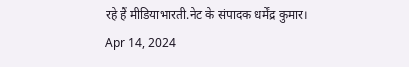रहे हैं मीडियाभारती.नेट के संपादक धर्मेंद्र कुमार।
Apr 14, 2024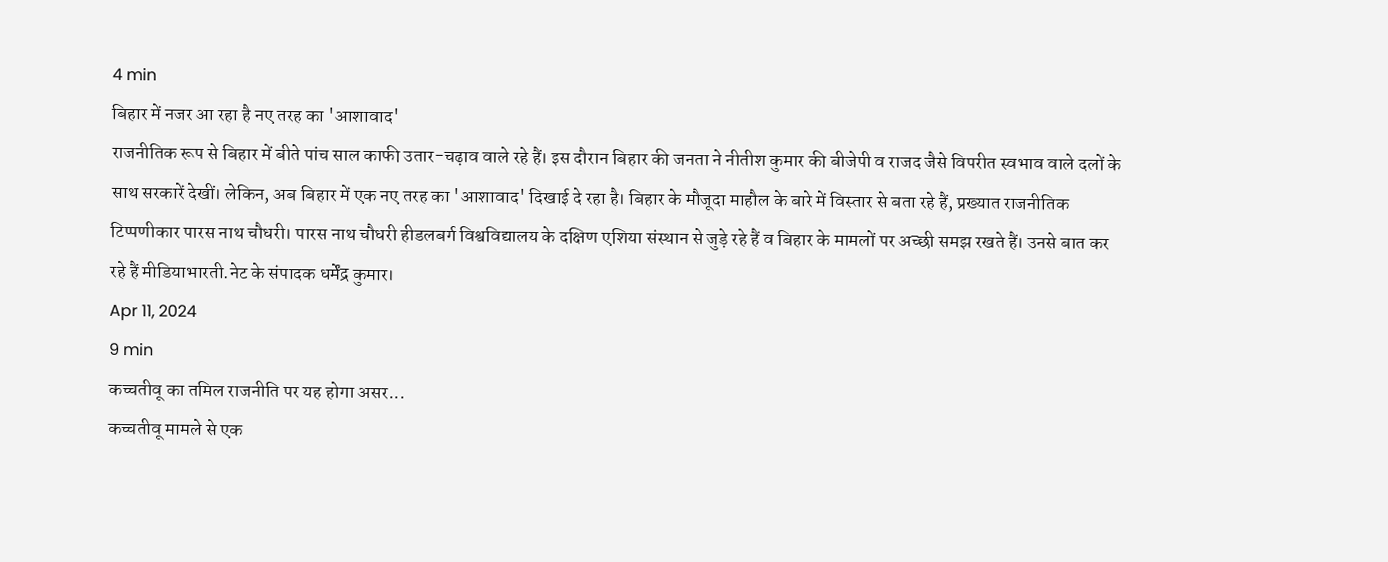4 min
बिहार में नजर आ रहा है नए तरह का 'आशावाद'
राजनीतिक रूप से बिहार में बीते पांच साल काफी उतार-चढ़ाव वाले रहे हैं। इस दौरान बिहार की जनता ने नीतीश कुमार की बीजेपी व राजद जैसे विपरीत स्वभाव वाले दलों के साथ सरकारें देखीं। लेकिन, अब बिहार में एक नए तरह का 'आशावाद' दिखाई दे रहा है। बिहार के मौजूदा माहौल के बारे में विस्तार से बता रहे हैं, प्रख्यात राजनीतिक टिप्पणीकार पारस नाथ चौधरी। पारस नाथ चौधरी हीडलबर्ग विश्वविद्यालय के दक्षिण एशिया संस्थान से जुड़े रहे हैं व बिहार के मामलों पर अच्छी समझ रखते हैं। उनसे बात कर रहे हैं मीडियाभारती.नेट के संपादक धर्मेंद्र कुमार।
Apr 11, 2024
9 min
कच्चतीवू का तमिल राजनीति पर यह होगा असर...
कच्चतीवू मामले से एक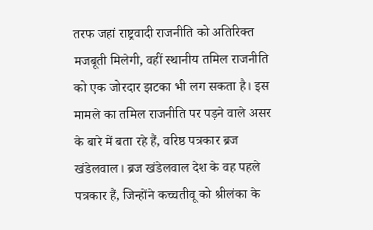तरफ जहां राष्ट्रवादी राजनीति को अतिरिक्त मजबूती मिलेगी, वहीं स्थानीय तमिल राजनीति को एक जोरदार झटका भी लग सकता है। इस मामले का तमिल राजनीति पर पड़ने वाले असर के बारे में बता रहे हैं, वरिष्ठ पत्रकार ब्रज खंडेलवाल। ब्रज खंडेलवाल देश के वह पहले पत्रकार हैं, जिन्होंने कच्चतीवू को श्रीलंका के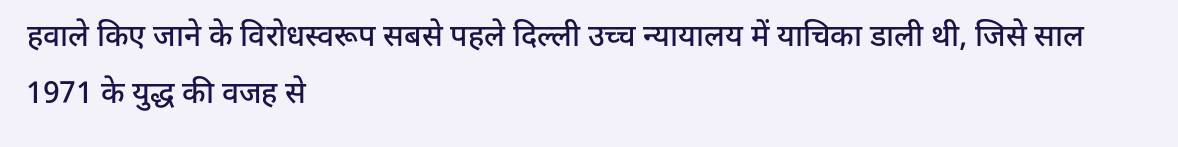हवाले किए जाने के विरोधस्वरूप सबसे पहले दिल्ली उच्च न्यायालय में याचिका डाली थी, जिसे साल 1971 के युद्ध की वजह से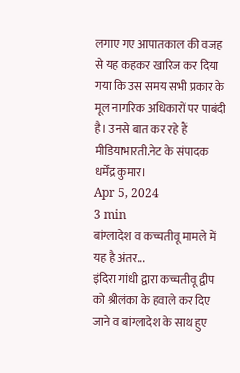लगाए गए आपातकाल की वजह से यह कहकर खारिज कर दिया गया कि उस समय सभी प्रकार के मूल नागरिक अधिकारों पर पाबंदी है। उनसे बात कर रहे हैं मीडियाभारती.नेट के संपादक धर्मेंद्र कुमार।
Apr 5, 2024
3 min
बांग्लादेश व कच्चतीवू मामले में यह है अंतर...
इंदिरा गांधी द्वारा कच्चतीवू द्वीप को श्रीलंका के हवाले कर दिए जाने व बांग्लादेश के साथ हुए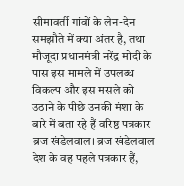सीमावर्ती गांवों के लेन-देन समझौते में क्या अंतर है, तथा मौजूदा प्रधानमंत्री नरेंद्र मोदी के पास इस मामले में उपलब्ध विकल्प और इस मसले को उठाने के पीछे उनकी मंशा के बारे में बता रहे हैं वरिष्ठ पत्रकार ब्रज खंडेलवाल। ब्रज खंडेलवाल देश के वह पहले पत्रकार हैं,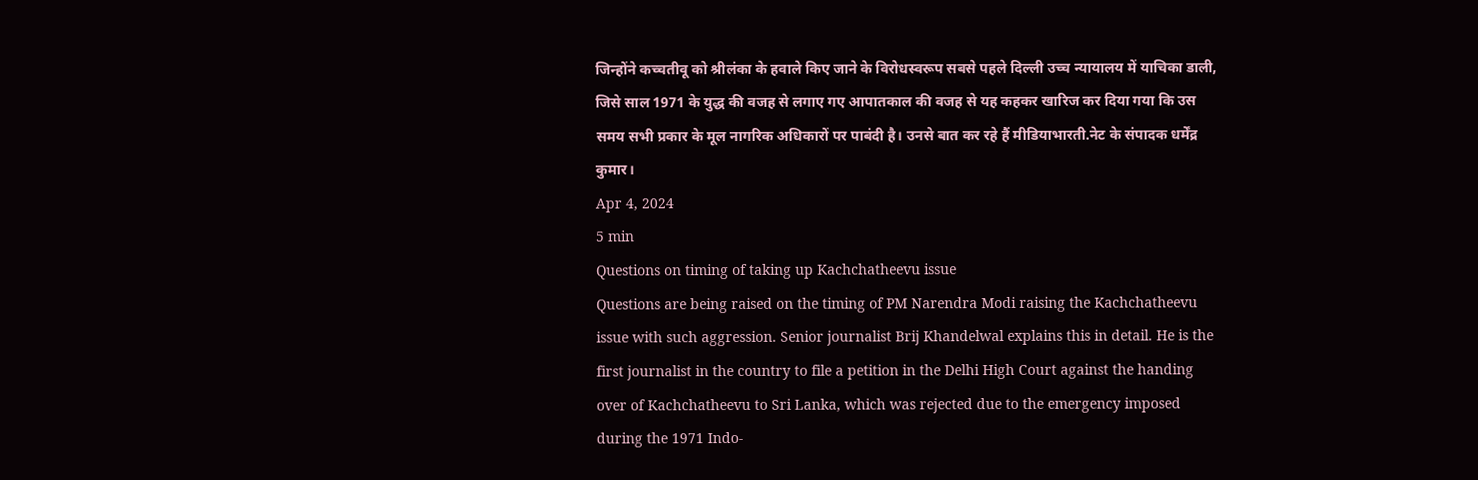जिन्होंने कच्चतीवू को श्रीलंका के हवाले किए जाने के विरोधस्वरूप सबसे पहले दिल्ली उच्च न्यायालय में याचिका डाली, जिसे साल 1971 के युद्ध की वजह से लगाए गए आपातकाल की वजह से यह कहकर खारिज कर दिया गया कि उस समय सभी प्रकार के मूल नागरिक अधिकारों पर पाबंदी है। उनसे बात कर रहे हैं मीडियाभारती.नेट के संपादक धर्मेंद्र कुमार।
Apr 4, 2024
5 min
Questions on timing of taking up Kachchatheevu issue
Questions are being raised on the timing of PM Narendra Modi raising the Kachchatheevu issue with such aggression. Senior journalist Brij Khandelwal explains this in detail. He is the first journalist in the country to file a petition in the Delhi High Court against the handing over of Kachchatheevu to Sri Lanka, which was rejected due to the emergency imposed during the 1971 Indo-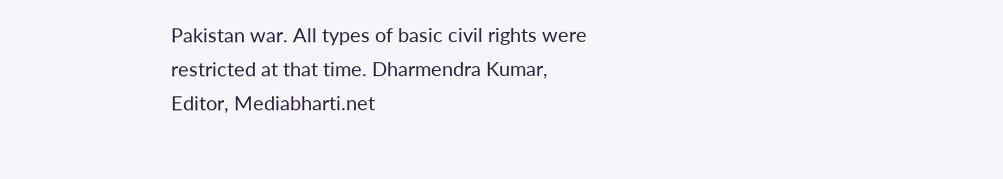Pakistan war. All types of basic civil rights were restricted at that time. Dharmendra Kumar, Editor, Mediabharti.net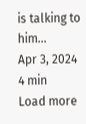is talking to him…
Apr 3, 2024
4 min
Load more